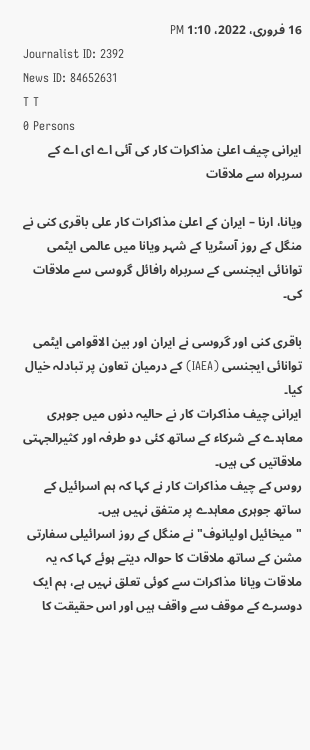16 فروری، 2022، 1:10 PM
Journalist ID: 2392
News ID: 84652631
T T
0 Persons
ایرانی چیف اعلیٰ مذاکرات کار کی آئی اے ای اے کے سربراہ سے ملاقات

ویانا، ارنا – ایران کے اعلیٰ مذاکرات کار علی باقری کنی نے منگل کے روز آسٹریا کے شہر ویانا میں عالمی ایٹمی توانائی ایجنسی کے سربراہ رافائل گروسی سے ملاقات کی۔

باقری کنی اور گروسی نے ایران اور بین الاقوامی ایٹمی توانائی ایجنسی (IAEA) کے درمیان تعاون پر تبادلہ خیال کیا۔
ایرانی چیف مذاکرات کار نے حالیہ دنوں میں جوہری معاہدے کے شرکاء کے ساتھ کئی دو طرفہ اور کثیرالجہتی ملاقاتیں کی ہیں۔
روس کے چیف مذاکرات کار نے کہا کہ ہم اسرائیل کے ساتھ جوہری معاہدے پر متفق نہیں ہیں۔
"میخائیل اولیانوف" نے منگل کے روز اسرائیلی سفارتی مشن کے ساتھ ملاقات کا حوالہ دیتے ہوئے کہا کہ یہ ملاقات ویانا مذاکرات سے کوئی تعلق نہیں ہے، ہم ایک دوسرے کے موقف سے واقف ہیں اور اس حقیقت کا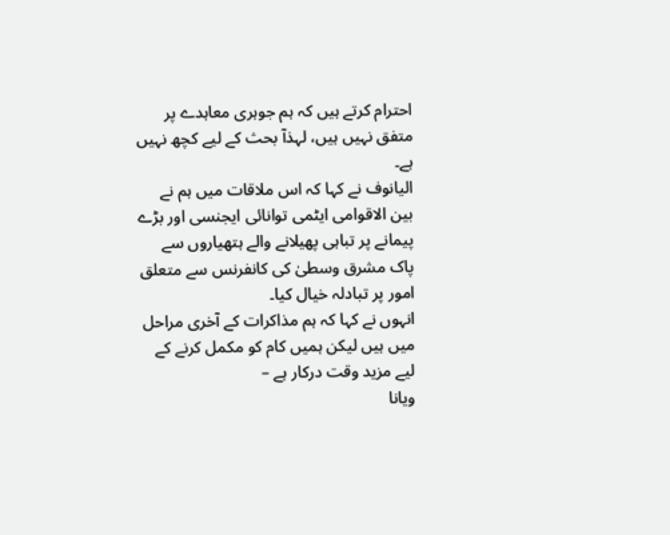احترام کرتے ہیں کہ ہم جوہری معاہدے پر متفق نہیں ہیں، لہذآ بحث کے لیے کچھ نہیں ہے۔
الیانوف نے کہا کہ اس ملاقات میں ہم نے بین الاقوامی ایٹمی توانائی ایجنسی اور بڑے پیمانے پر تباہی پھیلانے والے ہتھیاروں سے پاک مشرق وسطیٰ کی کانفرنس سے متعلق امور پر تبادلہ خیال کیا۔
انہوں نے کہا کہ ہم مذاکرات کے آخری مراحل میں ہیں لیکن ہمیں کام کو مکمل کرنے کے لیے مزید وقت درکار ہے –
ویانا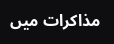مذاکرات میں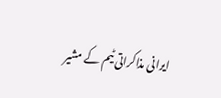ایرانی مذاکراتی ٹیم کے مشیر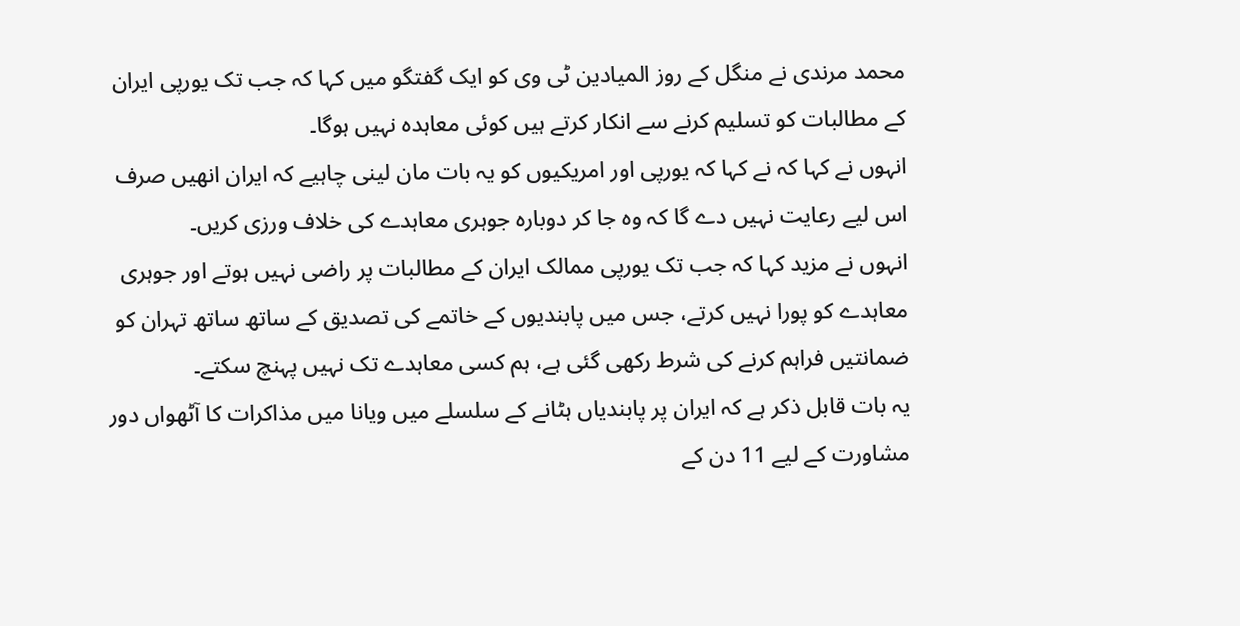محمد مرندی نے منگل کے روز المیادین ٹی وی کو ایک گفتگو میں کہا کہ جب تک یورپی ایران کے مطالبات کو تسلیم کرنے سے انکار کرتے ہیں کوئی معاہدہ نہیں ہوگا۔
انہوں نے کہا کہ نے کہا کہ یورپی اور امریکیوں کو یہ بات مان لینی چاہیے کہ ایران انھیں صرف اس لیے رعایت نہیں دے گا کہ وہ جا کر دوبارہ جوہری معاہدے کی خلاف ورزی کریں۔
انہوں نے مزید کہا کہ جب تک یورپی ممالک ایران کے مطالبات پر راضی نہیں ہوتے اور جوہری معاہدے کو پورا نہیں کرتے، جس میں پابندیوں کے خاتمے کی تصدیق کے ساتھ ساتھ تہران کو ضمانتیں فراہم کرنے کی شرط رکھی گئی ہے، ہم کسی معاہدے تک نہیں پہنچ سکتے۔
یہ بات قابل ذکر ہے کہ ایران پر پابندیاں ہٹانے کے سلسلے میں ویانا میں مذاکرات کا آٹھواں دور مشاورت کے لیے 11 دن کے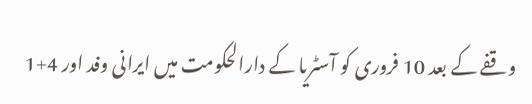وقفے کے بعد 10 فروری کو آسٹریا کے دارالحکومت میں ایرانی وفد اور 4+1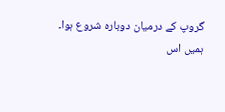گروپ کے درمیان دوبارہ شروع ہوا۔
ہمیں اس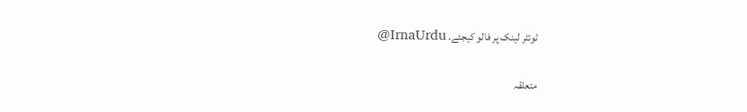ٹوئٹر لینک پر فالو کیجئے. IrnaUrdu@

متعلقہ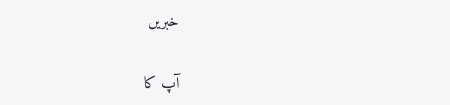خبریں

آپ کا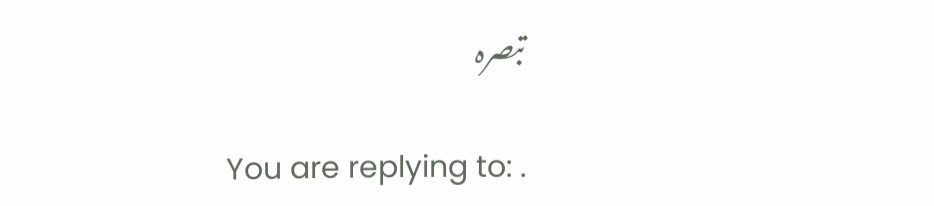تبصرہ

You are replying to: .